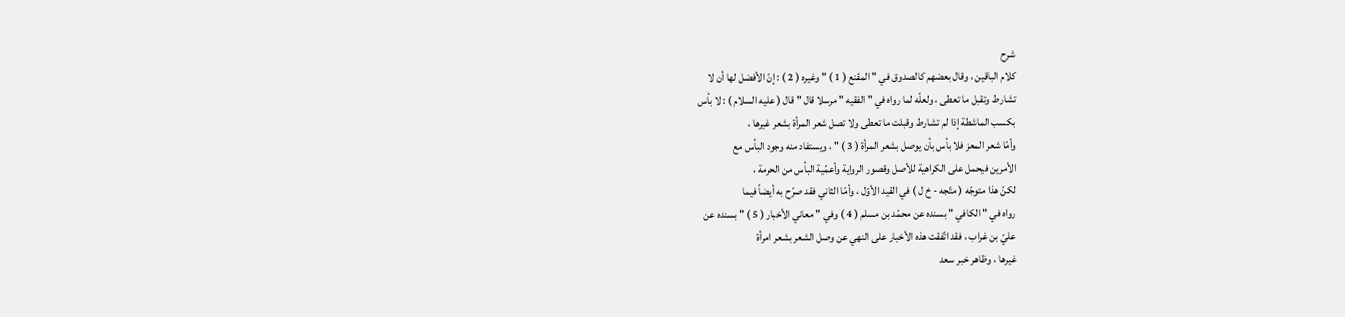شرح
كلام الباقين ، وقال بعضهم كالصدوق في " المقنع ( 1 ) " وغيره ( 2 ) : إنّ الأفضل لها أن لا
تشارط وتقبل ما تعطى ، ولعلّه لما رواه في " الفقيه " مرسلا قال " قال ( عليه السلام ) : لا بأس
بكسب الماشطة إذا لم تشارط وقبلت ما تعطى ولا تصل شعر المرأة بشعر غيرها ،
وأمّا شعر المعز فلا بأس بأن يوصل بشعر المرأة ( 3 ) " ، ويستفاد منه وجود البأس مع
الأمرين فيحمل على الكراهية للأصل وقصور الرواية وأعمّية البأس من الحرمة ،
لكنّ هذا متوجّه ( متّجه - خ ل ) في القيد الأوّل ، وأمّا الثاني فقد صرّح به أيضاً فيما
رواه في " الكافي " بسنده عن محمّد بن مسلم ( 4 ) وفي " معاني الأخبار ( 5 ) " بسنده عن
عليّ بن غراب ، فقد اتّفقت هذه الأخبار على النهي عن وصل الشعر بشعر امرأة
غيرها ، وظاهر خبر سعد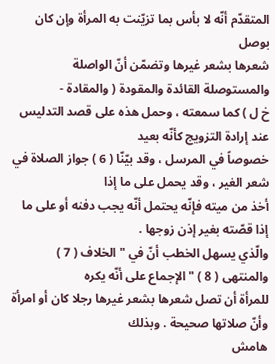المتقدّم أنّه لا بأس بما تزيّنت به المرأة وإن كان بوصل
شعرها بشعر غيرها وتضمّن أنّ الواصلة والمستوصلة القائدة والمقودة ( والمقادة -
خ ل ) كما سمعته ، وحمل هذه على قصد التدليس عند إرادة التزويج كأنّه بعيد
خصوصاً في المرسل ، وقد بيّنّا ( 6 ) جواز الصلاة في شعر الغير ، وقد يحمل على ما إذا
أخذ من ميته فإنّه يحتمل أنّه يجب دفنه أو على ما إذا قصّته بغير إذن زوجها .
والّذي يسهل الخطب أنّ في " الخلاف ( 7 ) والمنتهى ( 8 ) " الإجماع على أنّه يكره
للمرأة أن تصل شعرها بشعر غيرها رجلا كان أو امرأة وأنّ صلاتها صحيحة . وبذلك
هامش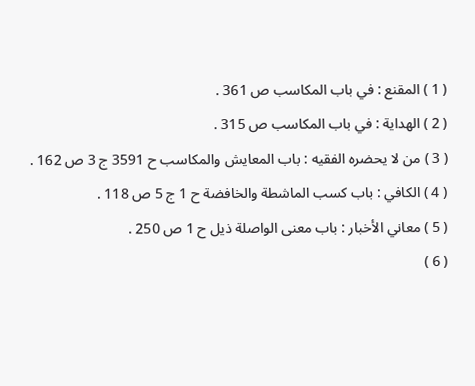( 1 ) المقنع : في باب المكاسب ص 361 .
( 2 ) الهداية : في باب المكاسب ص 315 .
( 3 ) من لا يحضره الفقيه : باب المعايش والمكاسب ح 3591 ج 3 ص 162 .
( 4 ) الكافي : باب كسب الماشطة والخافضة ح 1 ج 5 ص 118 .
( 5 ) معاني الأخبار : باب معنى الواصلة ذيل ح 1 ص 250 .
( 6 )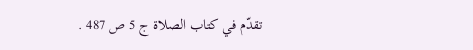تقدّم في كتاب الصلاة ج 5 ص 487 .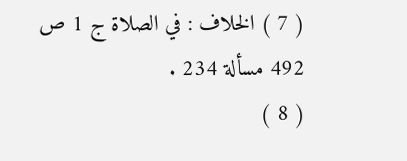( 7 ) الخلاف : في الصلاة ج 1 ص 492 مسألة 234 .
( 8 )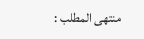منتهى المطلب :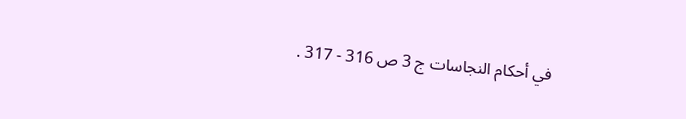في أحكام النجاسات ج 3 ص 316 - 317 .